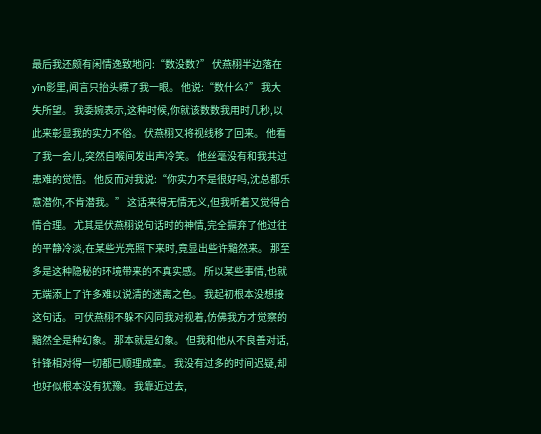最后我还颇有闲情逸致地问:“数没数?” 伏燕栩半边落在yīn影里,闻言只抬头瞟了我一眼。 他说:“数什么?” 我大失所望。 我委婉表示,这种时候,你就该数数我用时几秒,以此来彰显我的实力不俗。 伏燕栩又将视线移了回来。 他看了我一会儿,突然自喉间发出声冷笑。 他丝毫没有和我共过患难的觉悟。 他反而对我说:“你实力不是很好吗,沈总都乐意潜你,不肯潜我。” 这话来得无情无义,但我听着又觉得合情合理。 尤其是伏燕栩说句话时的神情,完全摒弃了他过往的平静冷淡,在某些光亮照下来时,竟显出些许黯然来。 那至多是这种隐秘的环境带来的不真实感。 所以某些事情,也就无端添上了许多难以说清的迷离之色。 我起初根本没想接这句话。 可伏燕栩不躲不闪同我对视着,仿佛我方才觉察的黯然全是种幻象。 那本就是幻象。 但我和他从不良善对话,针锋相对得一切都已顺理成章。 我没有过多的时间迟疑,却也好似根本没有犹豫。 我靠近过去,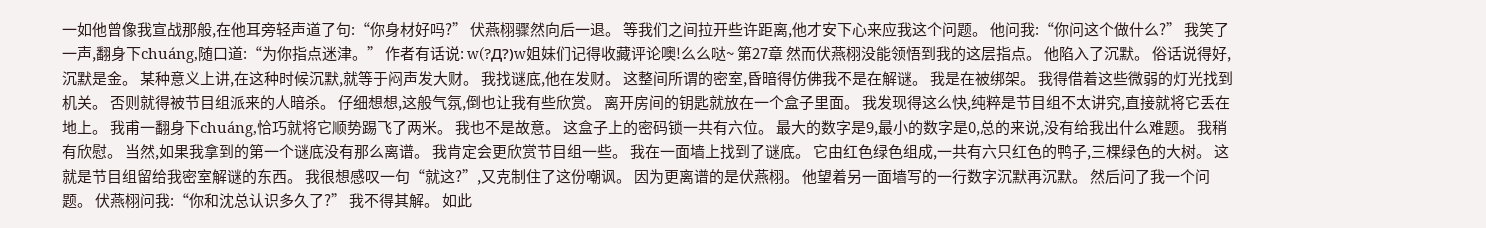一如他曾像我宣战那般,在他耳旁轻声道了句:“你身材好吗?” 伏燕栩骤然向后一退。 等我们之间拉开些许距离,他才安下心来应我这个问题。 他问我:“你问这个做什么?” 我笑了一声,翻身下chuáng,随口道:“为你指点迷津。” 作者有话说: w(?Д?)w姐妹们记得收藏评论噢!么么哒~ 第27章 然而伏燕栩没能领悟到我的这层指点。 他陷入了沉默。 俗话说得好,沉默是金。 某种意义上讲,在这种时候沉默,就等于闷声发大财。 我找谜底,他在发财。 这整间所谓的密室,昏暗得仿佛我不是在解谜。 我是在被绑架。 我得借着这些微弱的灯光找到机关。 否则就得被节目组派来的人暗杀。 仔细想想,这般气氛,倒也让我有些欣赏。 离开房间的钥匙就放在一个盒子里面。 我发现得这么快,纯粹是节目组不太讲究,直接就将它丢在地上。 我甫一翻身下chuáng,恰巧就将它顺势踢飞了两米。 我也不是故意。 这盒子上的密码锁一共有六位。 最大的数字是9,最小的数字是0,总的来说,没有给我出什么难题。 我稍有欣慰。 当然,如果我拿到的第一个谜底没有那么离谱。 我肯定会更欣赏节目组一些。 我在一面墙上找到了谜底。 它由红色绿色组成,一共有六只红色的鸭子,三棵绿色的大树。 这就是节目组留给我密室解谜的东西。 我很想感叹一句“就这?”,又克制住了这份嘲讽。 因为更离谱的是伏燕栩。 他望着另一面墙写的一行数字沉默再沉默。 然后问了我一个问题。 伏燕栩问我:“你和沈总认识多久了?” 我不得其解。 如此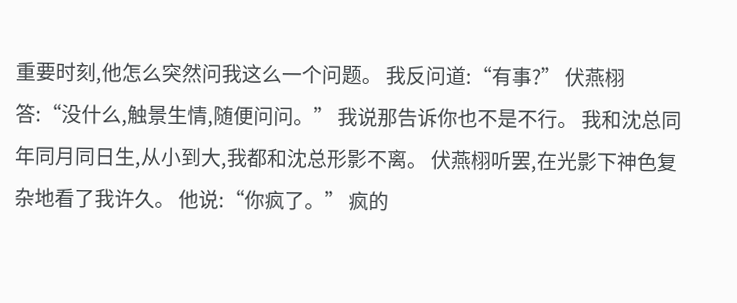重要时刻,他怎么突然问我这么一个问题。 我反问道:“有事?” 伏燕栩答:“没什么,触景生情,随便问问。” 我说那告诉你也不是不行。 我和沈总同年同月同日生,从小到大,我都和沈总形影不离。 伏燕栩听罢,在光影下神色复杂地看了我许久。 他说:“你疯了。” 疯的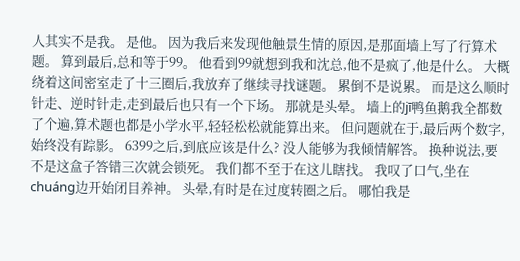人其实不是我。 是他。 因为我后来发现他触景生情的原因,是那面墙上写了行算术题。 算到最后,总和等于99。 他看到99就想到我和沈总,他不是疯了,他是什么。 大概绕着这间密室走了十三圈后,我放弃了继续寻找谜题。 累倒不是说累。 而是这么顺时针走、逆时针走,走到最后也只有一个下场。 那就是头晕。 墙上的jī鸭鱼鹅我全都数了个遍,算术题也都是小学水平,轻轻松松就能算出来。 但问题就在于,最后两个数字,始终没有踪影。 6399之后,到底应该是什么? 没人能够为我倾情解答。 换种说法,要不是这盒子答错三次就会锁死。 我们都不至于在这儿瞎找。 我叹了口气,坐在chuáng边开始闭目养神。 头晕,有时是在过度转圈之后。 哪怕我是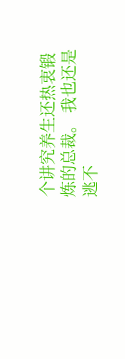个讲究养生还热衷锻炼的总裁。 我也还是逃不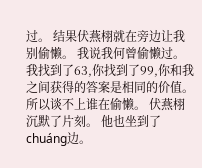过。 结果伏燕栩就在旁边让我别偷懒。 我说我何曾偷懒过。 我找到了63,你找到了99,你和我之间获得的答案是相同的价值。 所以谈不上谁在偷懒。 伏燕栩沉默了片刻。 他也坐到了chuáng边。